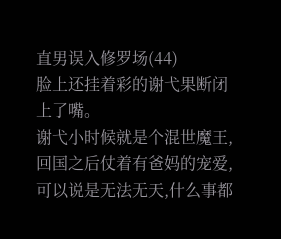直男误入修罗场(44)
脸上还挂着彩的谢弋果断闭上了嘴。
谢弋小时候就是个混世魔王,回国之后仗着有爸妈的宠爱,可以说是无法无天,什么事都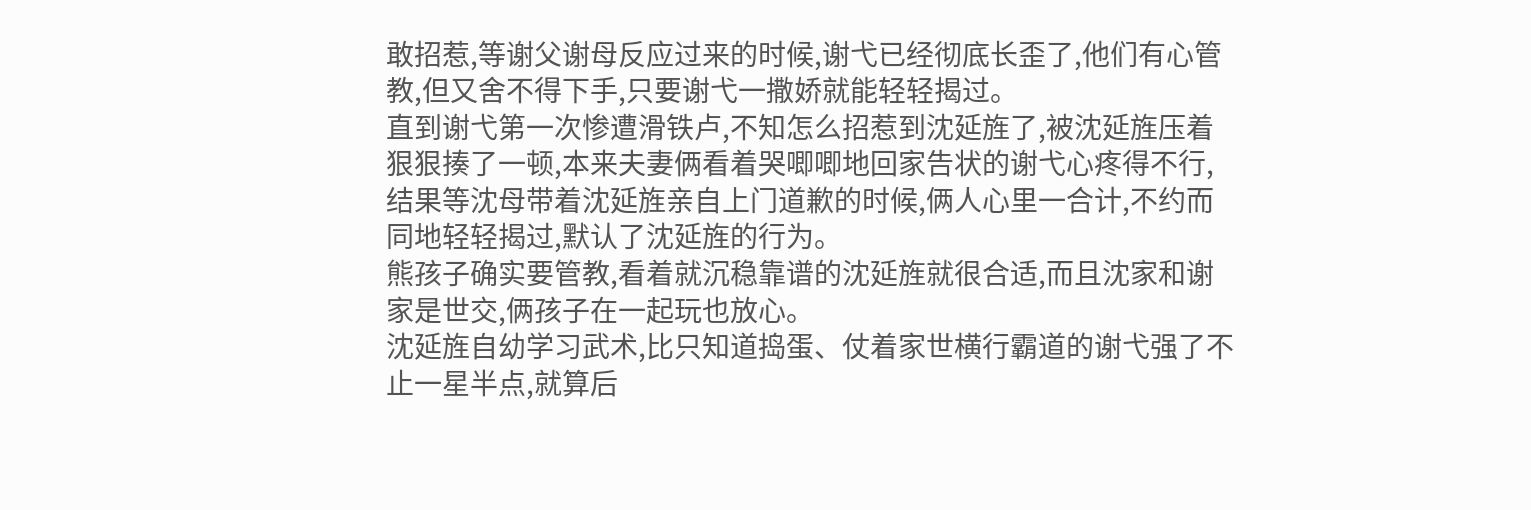敢招惹,等谢父谢母反应过来的时候,谢弋已经彻底长歪了,他们有心管教,但又舍不得下手,只要谢弋一撒娇就能轻轻揭过。
直到谢弋第一次惨遭滑铁卢,不知怎么招惹到沈延旌了,被沈延旌压着狠狠揍了一顿,本来夫妻俩看着哭唧唧地回家告状的谢弋心疼得不行,结果等沈母带着沈延旌亲自上门道歉的时候,俩人心里一合计,不约而同地轻轻揭过,默认了沈延旌的行为。
熊孩子确实要管教,看着就沉稳靠谱的沈延旌就很合适,而且沈家和谢家是世交,俩孩子在一起玩也放心。
沈延旌自幼学习武术,比只知道捣蛋、仗着家世横行霸道的谢弋强了不止一星半点,就算后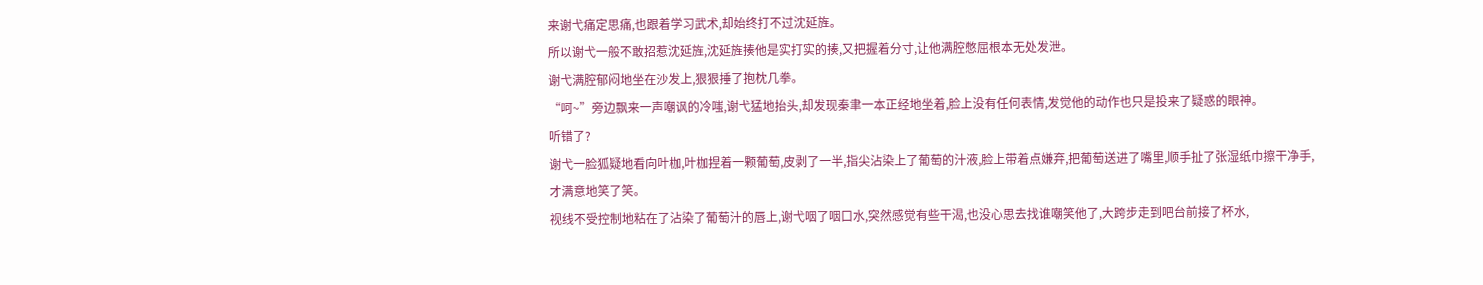来谢弋痛定思痛,也跟着学习武术,却始终打不过沈延旌。
所以谢弋一般不敢招惹沈延旌,沈延旌揍他是实打实的揍,又把握着分寸,让他满腔憋屈根本无处发泄。
谢弋满腔郁闷地坐在沙发上,狠狠捶了抱枕几拳。
“呵~”旁边飘来一声嘲讽的冷嗤,谢弋猛地抬头,却发现秦聿一本正经地坐着,脸上没有任何表情,发觉他的动作也只是投来了疑惑的眼神。
听错了?
谢弋一脸狐疑地看向叶枷,叶枷捏着一颗葡萄,皮剥了一半,指尖沾染上了葡萄的汁液,脸上带着点嫌弃,把葡萄送进了嘴里,顺手扯了张湿纸巾擦干净手,才满意地笑了笑。
视线不受控制地粘在了沾染了葡萄汁的唇上,谢弋咽了咽口水,突然感觉有些干渴,也没心思去找谁嘲笑他了,大跨步走到吧台前接了杯水,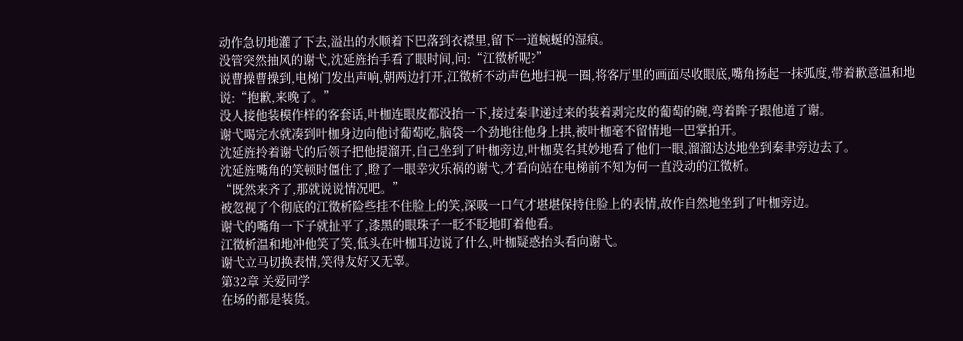动作急切地灌了下去,溢出的水顺着下巴落到衣襟里,留下一道蜿蜒的湿痕。
没管突然抽风的谢弋,沈延旌抬手看了眼时间,问:“江徵析呢?”
说曹操曹操到,电梯门发出声响,朝两边打开,江徵析不动声色地扫视一圈,将客厅里的画面尽收眼底,嘴角扬起一抹弧度,带着歉意温和地说:“抱歉,来晚了。”
没人接他装模作样的客套话,叶枷连眼皮都没抬一下,接过秦聿递过来的装着剥完皮的葡萄的碗,弯着眸子跟他道了谢。
谢弋喝完水就凑到叶枷身边向他讨葡萄吃,脑袋一个劲地往他身上拱,被叶枷毫不留情地一巴掌拍开。
沈延旌拎着谢弋的后领子把他提溜开,自己坐到了叶枷旁边,叶枷莫名其妙地看了他们一眼,溜溜达达地坐到秦聿旁边去了。
沈延旌嘴角的笑顿时僵住了,瞪了一眼幸灾乐祸的谢弋,才看向站在电梯前不知为何一直没动的江徵析。
“既然来齐了,那就说说情况吧。”
被忽视了个彻底的江徵析险些挂不住脸上的笑,深吸一口气才堪堪保持住脸上的表情,故作自然地坐到了叶枷旁边。
谢弋的嘴角一下子就扯平了,漆黑的眼珠子一眨不眨地盯着他看。
江徵析温和地冲他笑了笑,低头在叶枷耳边说了什么,叶枷疑惑抬头看向谢弋。
谢弋立马切换表情,笑得友好又无辜。
第32章 关爱同学
在场的都是装货。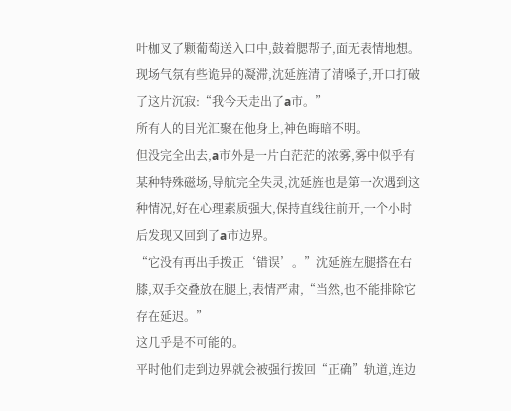叶枷叉了颗葡萄送入口中,鼓着腮帮子,面无表情地想。
现场气氛有些诡异的凝滞,沈延旌清了清嗓子,开口打破了这片沉寂:“我今天走出了a市。”
所有人的目光汇聚在他身上,神色晦暗不明。
但没完全出去,a市外是一片白茫茫的浓雾,雾中似乎有某种特殊磁场,导航完全失灵,沈延旌也是第一次遇到这种情况,好在心理素质强大,保持直线往前开,一个小时后发现又回到了a市边界。
“它没有再出手拨正‘错误’。”沈延旌左腿搭在右膝,双手交叠放在腿上,表情严肃,“当然,也不能排除它存在延迟。”
这几乎是不可能的。
平时他们走到边界就会被强行拨回“正确”轨道,连边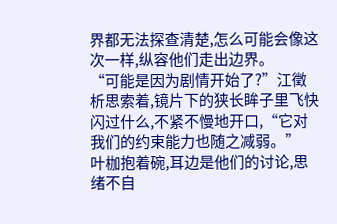界都无法探查清楚,怎么可能会像这次一样,纵容他们走出边界。
“可能是因为剧情开始了?”江徵析思索着,镜片下的狭长眸子里飞快闪过什么,不紧不慢地开口,“它对我们的约束能力也随之减弱。”
叶枷抱着碗,耳边是他们的讨论,思绪不自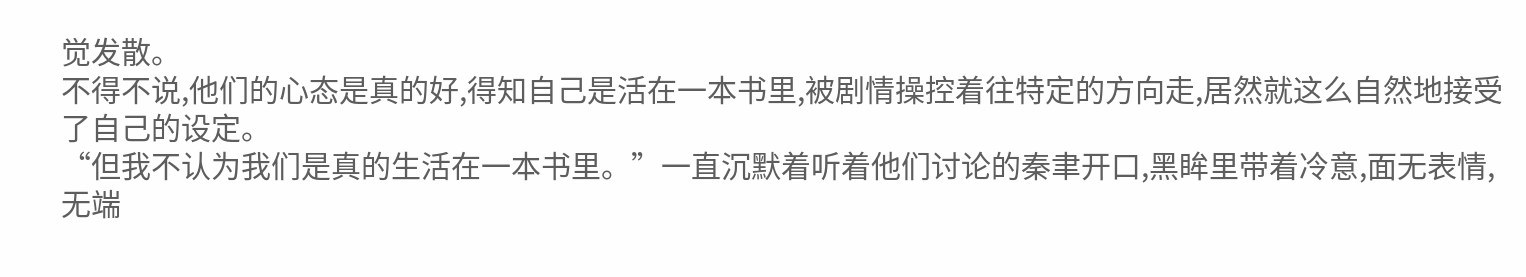觉发散。
不得不说,他们的心态是真的好,得知自己是活在一本书里,被剧情操控着往特定的方向走,居然就这么自然地接受了自己的设定。
“但我不认为我们是真的生活在一本书里。”一直沉默着听着他们讨论的秦聿开口,黑眸里带着冷意,面无表情,无端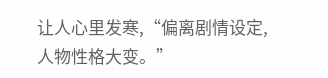让人心里发寒,“偏离剧情设定,人物性格大变。”